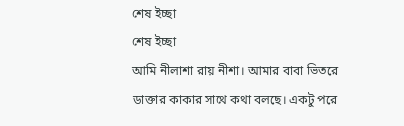শেষ ইচ্ছা
শেষ ইচ্ছা
আমি নীলাশা রায় নীশা। আমার বাবা ভিতরে ডাক্তার কাকার সাথে কথা বলছে। একটু পরে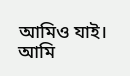আমিও যাই। আমি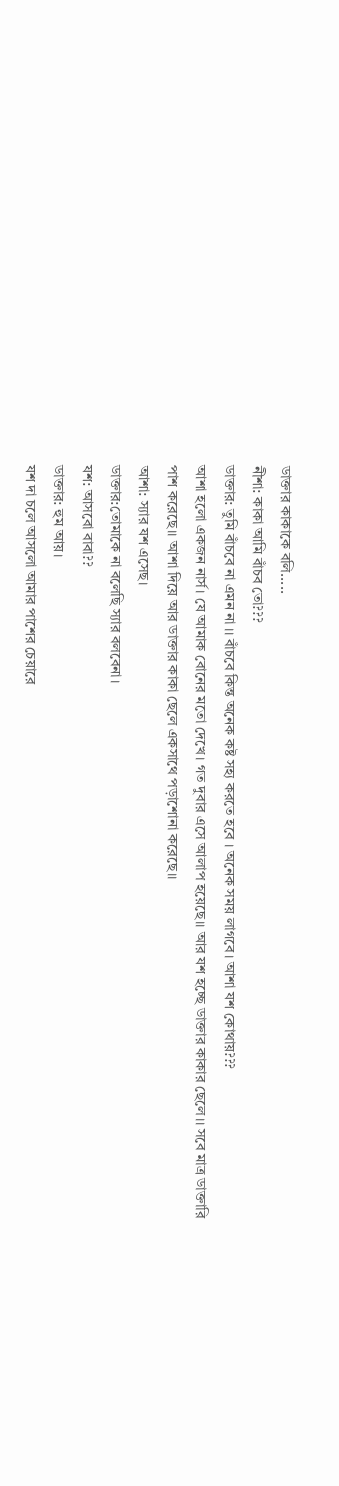ডাক্তার কাকাকে বলি.....
নীশা: কাকা আমি বাঁচব তো???
ডাক্তার: তুমি বাঁচবে না এমন না ।। বাঁচবে কিন্ত অনেক কষ্ট সহ্য করতে হবে । অনেক সময় লাগবে। আশা যশ কোথায়???
আশা হলো একজন নার্স। যে আমাক বোনের মতো দেখে। গত দুবার এসে আলাপ হয়েছে।। আর যশ হচ্ছে ডাক্তার কাকার ছেলে।। সবে মাত্র ডাক্তারি পাশ করেছে।। আশা দিয়ে আর ডাক্তার কাকা ছেলে একসাথে পড়াশোনা করেছে।।
আশা: স্যার যশ এসেছ।
ডাক্তার:তোমাকে না বলেছি স্যার বলবেনা।
যশ: আসবো বাবা??
ডাক্তার: হুম আয়।
যশ দা চলে আসলো আমার পাশের চেয়ারে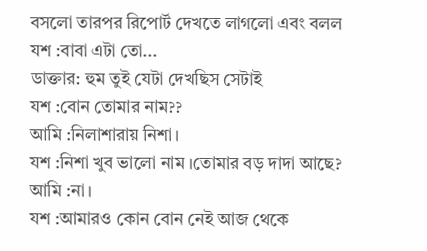বসলো তারপর রিপোর্ট দেখতে লাগলো এবং বলল
যশ :বাবা এটা তো...
ডাক্তার: হুম তুই যেটা দেখছিস সেটাই
যশ :বোন তোমার নাম??
আমি :নিলাশারায় নিশা।
যশ :নিশা খুব ভালো নাম ।তোমার বড় দাদা আছে?
আমি :না।
যশ :আমারও কোন বোন নেই আজ থেকে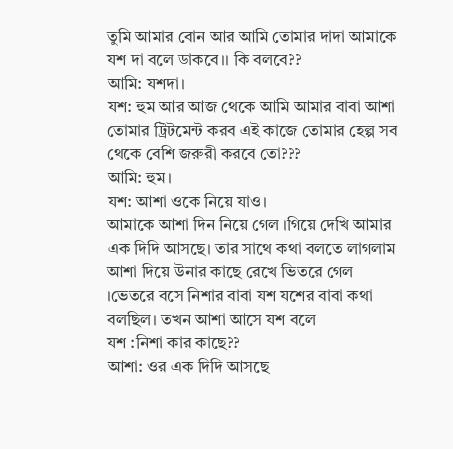তুমি আমার বোন আর আমি তোমার দাদা আমাকে যশ দা বলে ডাকবে।। কি বলবে??
আমি: যশদা।
যশ: হুম আর আজ থেকে আমি আমার বাবা আশা তোমার ট্রিটমেন্ট করব এই কাজে তোমার হেল্প সব থেকে বেশি জরুরী করবে তো???
আমি: হুম।
যশ: আশা ওকে নিয়ে যাও।
আমাকে আশা দিন নিয়ে গেল ।গিয়ে দেখি আমার এক দিদি আসছে। তার সাথে কথা বলতে লাগলাম আশা দিয়ে উনার কাছে রেখে ভিতরে গেল ।ভেতরে বসে নিশার বাবা যশ যশের বাবা কথা বলছিল। তখন আশা আসে যশ বলে
যশ :নিশা কার কাছে??
আশা: ওর এক দিদি আসছে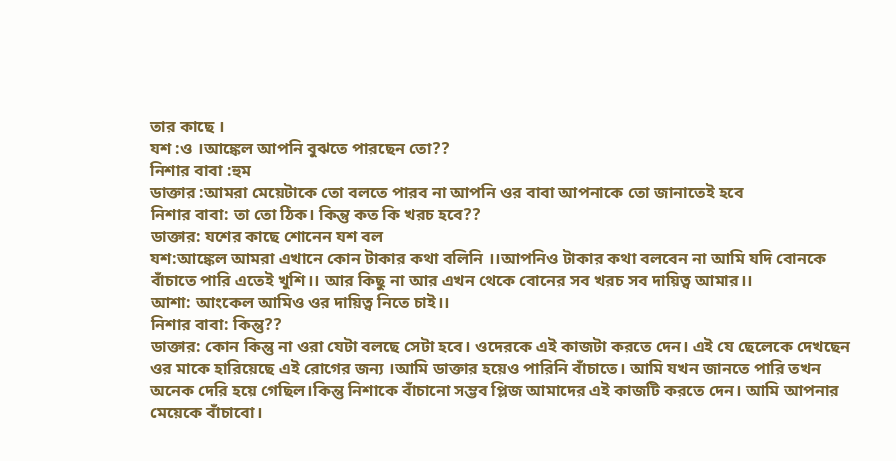তার কাছে ।
যশ :ও ।আঙ্কেল আপনি বুঝতে পারছেন তো??
নিশার বাবা :হুম
ডাক্তার :আমরা মেয়েটাকে তো বলতে পারব না আপনি ওর বাবা আপনাকে তো জানাতেই হবে
নিশার বাবা: তা তো ঠিক। কিন্তু কত কি খরচ হবে??
ডাক্তার: যশের কাছে শোনেন যশ বল
যশ:আঙ্কেল আমরা এখানে কোন টাকার কথা বলিনি ।।আপনিও টাকার কথা বলবেন না আমি যদি বোনকে বাঁচাতে পারি এতেই খুশি।। আর কিছু না আর এখন থেকে বোনের সব খরচ সব দায়িত্ব আমার।।
আশা: আংকেল আমিও ওর দায়িত্ব নিতে চাই।।
নিশার বাবা: কিন্তু??
ডাক্তার: কোন কিন্তু না ওরা যেটা বলছে সেটা হবে। ওদেরকে এই কাজটা করতে দেন। এই যে ছেলেকে দেখছেন ওর মাকে হারিয়েছে এই রোগের জন্য ।আমি ডাক্তার হয়েও পারিনি বাঁচাতে। আমি যখন জানতে পারি তখন অনেক দেরি হয়ে গেছিল।কিন্তু নিশাকে বাঁচানো সম্ভব প্লিজ আমাদের এই কাজটি করতে দেন। আমি আপনার মেয়েকে বাঁচাবো।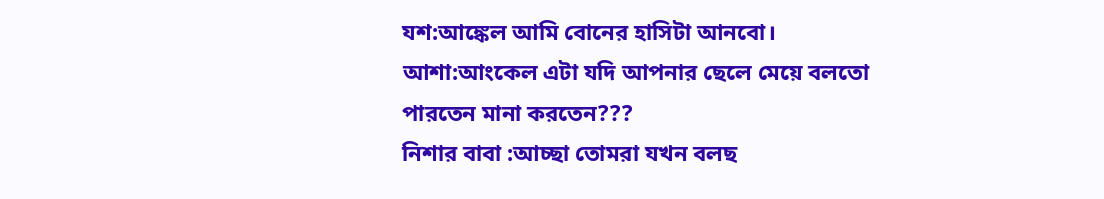যশ:আঙ্কেল আমি বোনের হাসিটা আনবো।
আশা:আংকেল এটা যদি আপনার ছেলে মেয়ে বলতো পারতেন মানা করতেন???
নিশার বাবা :আচ্ছা তোমরা যখন বলছ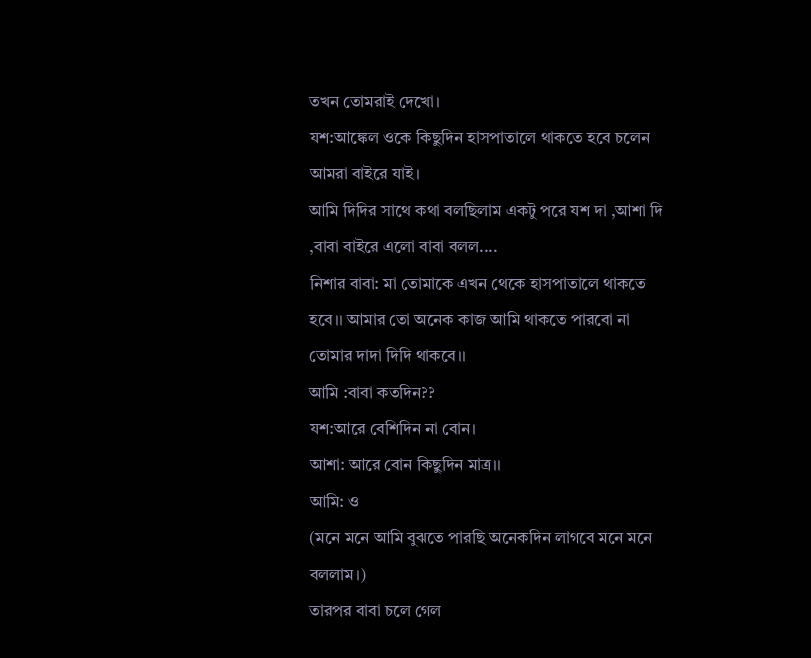তখন তোমরাই দেখো।
যশ:আঙ্কেল ওকে কিছুদিন হাসপাতালে থাকতে হবে চলেন আমরা বাইরে যাই।
আমি দিদির সাথে কথা বলছিলাম একটু পরে যশ দা ,আশা দি ,বাবা বাইরে এলো বাবা বলল....
নিশার বাবা: মা তোমাকে এখন থেকে হাসপাতালে থাকতে হবে।। আমার তো অনেক কাজ আমি থাকতে পারবো না তোমার দাদা দিদি থাকবে।।
আমি :বাবা কতদিন??
যশ:আরে বেশিদিন না বোন।
আশা: আরে বোন কিছুদিন মাত্র।।
আমি: ও
(মনে মনে আমি বুঝতে পারছি অনেকদিন লাগবে মনে মনে বললাম।)
তারপর বাবা চলে গেল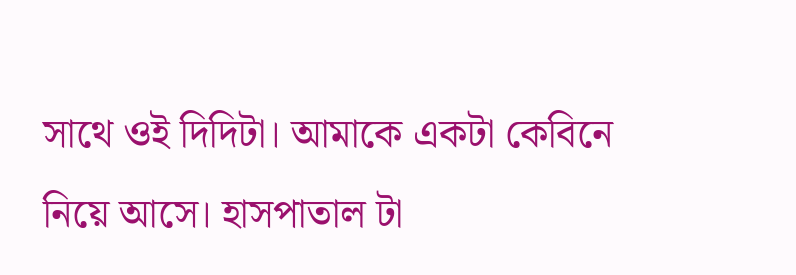সাথে ওই দিদিটা। আমাকে একটা কেবিনে নিয়ে আসে। হাসপাতাল টা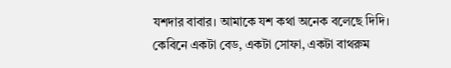যশদার বাবার। আমাকে যশ কথা অনেক বলেছে দিদি। কেবিনে একটা বেড, একটা সোফা, একটা বাথরুম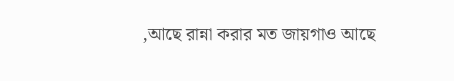,আছে রান্না করার মত জায়গাও আছে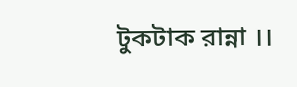টুকটাক রান্না ।।